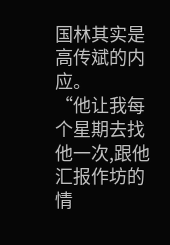国林其实是高传斌的内应。
“他让我每个星期去找他一次,跟他汇报作坊的情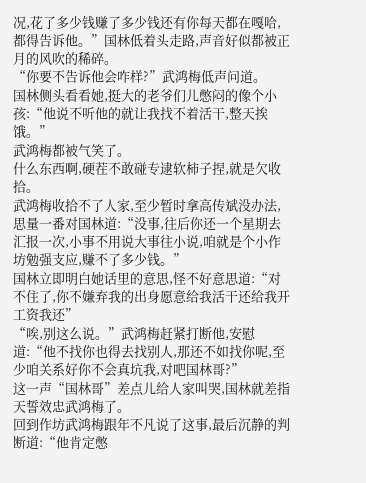况,花了多少钱赚了多少钱还有你每天都在嘎哈,都得告诉他。”国林低着头走路,声音好似都被正月的风吹的稀碎。
“你要不告诉他会咋样?”武鸿梅低声问道。
国林侧头看看她,挺大的老爷们儿憋闷的像个小孩:“他说不听他的就让我找不着活干,整天挨饿。”
武鸿梅都被气笑了。
什么东西啊,硬茬不敢碰专逮软柿子捏,就是欠收拾。
武鸿梅收拾不了人家,至少暂时拿高传斌没办法,思量一番对国林道:“没事,往后你还一个星期去汇报一次,小事不用说大事往小说,咱就是个小作坊勉强支应,赚不了多少钱。”
国林立即明白她话里的意思,怪不好意思道:“对不住了,你不嫌弃我的出身愿意给我活干还给我开工资我还”
“唉,别这么说。”武鸿梅赶紧打断他,安慰道:“他不找你也得去找别人,那还不如找你呢,至少咱关系好你不会真坑我,对吧国林哥?”
这一声“国林哥”差点儿给人家叫哭,国林就差指天誓效忠武鸿梅了。
回到作坊武鸿梅跟年不凡说了这事,最后沉静的判断道:“他肯定憋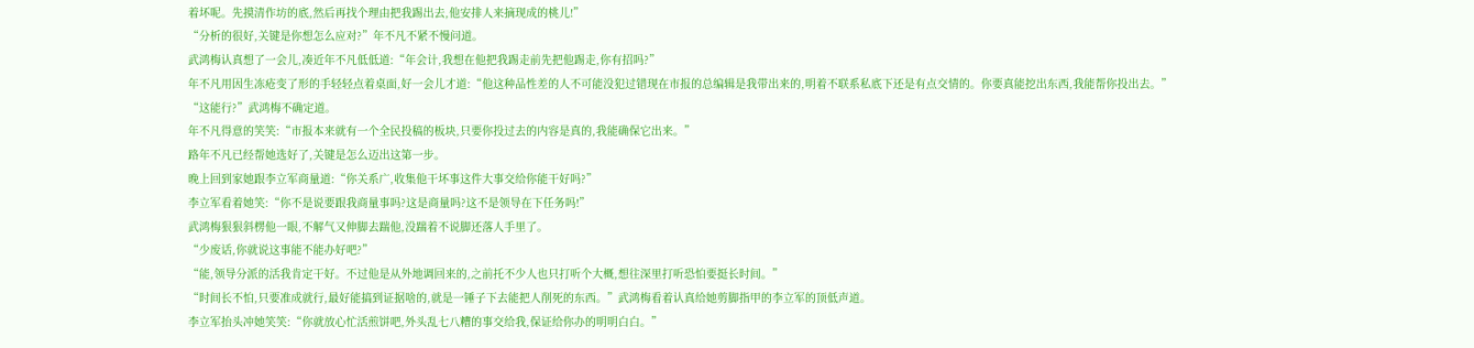着坏呢。先摸清作坊的底,然后再找个理由把我踢出去,他安排人来摘现成的桃儿!”
“分析的很好,关键是你想怎么应对?”年不凡不紧不慢问道。
武鸿梅认真想了一会儿,凑近年不凡低低道:“年会计,我想在他把我踢走前先把他踢走,你有招吗?”
年不凡用因生冻疮变了形的手轻轻点着桌面,好一会儿才道:“他这种品性差的人不可能没犯过错现在市报的总编辑是我带出来的,明着不联系私底下还是有点交情的。你要真能挖出东西,我能帮你投出去。”
“这能行?”武鸿梅不确定道。
年不凡得意的笑笑:“市报本来就有一个全民投稿的板块,只要你投过去的内容是真的,我能确保它出来。”
路年不凡已经帮她选好了,关键是怎么迈出这第一步。
晚上回到家她跟李立军商量道:“你关系广,收集他干坏事这件大事交给你能干好吗?”
李立军看着她笑:“你不是说要跟我商量事吗?这是商量吗?这不是领导在下任务吗!”
武鸿梅狠狠斜楞他一眼,不解气又伸脚去踹他,没踹着不说脚还落人手里了。
“少废话,你就说这事能不能办好吧?”
“能,领导分派的活我肯定干好。不过他是从外地调回来的,之前托不少人也只打听个大概,想往深里打听恐怕要挺长时间。”
“时间长不怕,只要准成就行,最好能搞到证据啥的,就是一锤子下去能把人削死的东西。”武鸿梅看着认真给她剪脚指甲的李立军的顶低声道。
李立军抬头冲她笑笑:“你就放心忙活煎饼吧,外头乱七八糟的事交给我,保证给你办的明明白白。”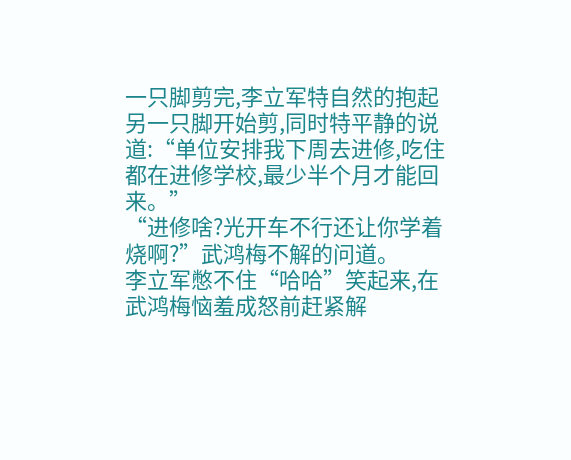一只脚剪完,李立军特自然的抱起另一只脚开始剪,同时特平静的说道:“单位安排我下周去进修,吃住都在进修学校,最少半个月才能回来。”
“进修啥?光开车不行还让你学着烧啊?”武鸿梅不解的问道。
李立军憋不住“哈哈”笑起来,在武鸿梅恼羞成怒前赶紧解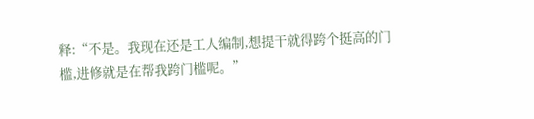释:“不是。我现在还是工人编制,想提干就得跨个挺高的门槛,进修就是在帮我跨门槛呢。”